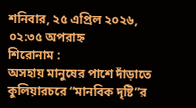শনিবার, ২৫ এপ্রিল ২০২৬, ০২:৩৫ অপরাহ্ন
শিরোনাম :
অসহায় মানুষের পাশে দাঁড়াতে কুলিয়ারচরে “মানবিক দৃষ্টি”র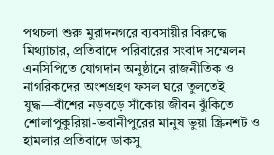পথচলা শুরু মুরাদনগরে ব্যবসায়ীর বিরুদ্ধে মিথ্যাচার, প্রতিবাদে পরিবারের সংবাদ সম্মেলন এনসিপিতে যোগদান অনুষ্ঠানে রাজনীতিক ও নাগরিকদের অংশগ্রহণ ফসল ঘরে তুলতেই যুদ্ধ—বাঁশের নড়বড়ে সাঁকোয় জীবন ঝুঁকিতে শোলাপুকুরিয়া-ভবানীপুরের মানুষ ভুয়া স্ক্রিনশট ও হামলার প্রতিবাদে ডাকসু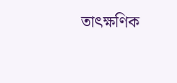তাৎক্ষণিক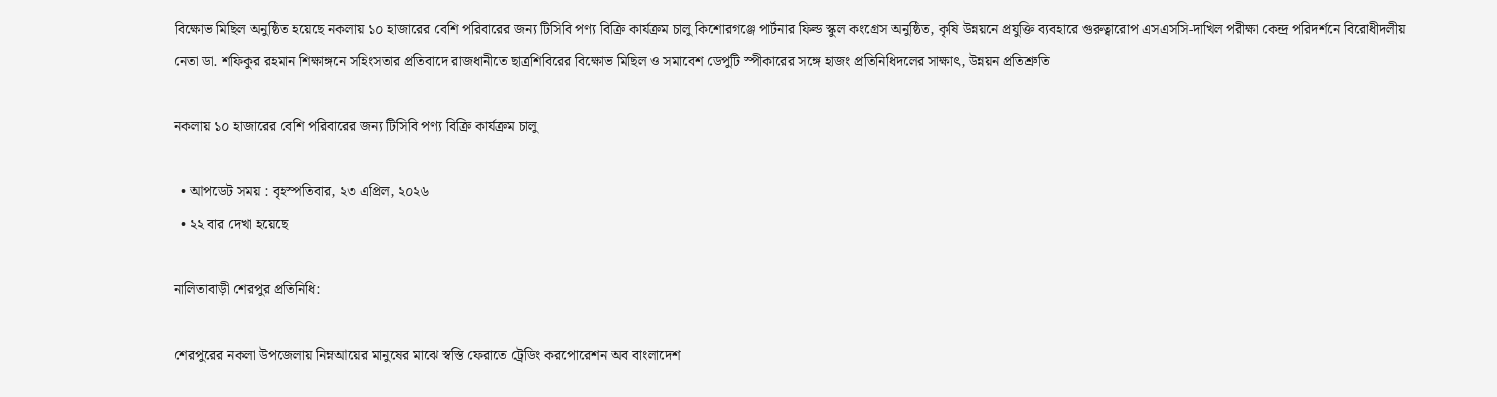বিক্ষোভ মিছিল অনুষ্ঠিত হয়েছে নকলায় ১০ হাজারের বেশি পরিবারের জন্য টিসিবি পণ্য বিক্রি কার্যক্রম চালু কিশোরগঞ্জে পার্টনার ফিল্ড স্কুল কংগ্রেস অনুষ্ঠিত, কৃষি উন্নয়নে প্রযুক্তি ব্যবহারে গুরুত্বারোপ এসএসসি-দাখিল পরীক্ষা কেন্দ্র পরিদর্শনে বিরোধীদলীয় নেতা ডা. শফিকুর রহমান শিক্ষাঙ্গনে সহিংসতার প্রতিবাদে রাজধানীতে ছাত্রশিবিরের বিক্ষোভ মিছিল ও সমাবেশ ডেপুটি স্পীকারের সঙ্গে হাজং প্রতিনিধিদলের সাক্ষাৎ, উন্নয়ন প্রতিশ্রুতি

নকলায় ১০ হাজারের বেশি পরিবারের জন্য টিসিবি পণ্য বিক্রি কার্যক্রম চালু

  • আপডেট সময় : বৃহস্পতিবার, ২৩ এপ্রিল, ২০২৬
  • ২২ বার দেখা হয়েছে

নালিতাবাড়ী শেরপুর প্রতিনিধি:

শেরপুরের নকলা উপজেলায় নিম্নআয়ের মানুষের মাঝে স্বস্তি ফেরাতে ট্রেডিং করপোরেশন অব বাংলাদেশ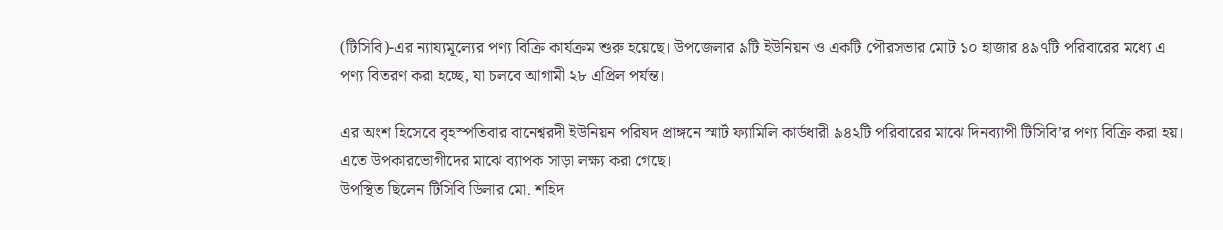(টিসিবি)-এর ন্যায্যমূল্যের পণ্য বিক্রি কার্যক্রম শুরু হয়েছে। উপজেলার ৯টি ইউনিয়ন ও একটি পৌরসভার মোট ১০ হাজার ৪৯৭টি পরিবারের মধ্যে এ পণ্য বিতরণ করা হচ্ছে, যা চলবে আগামী ২৮ এপ্রিল পর্যন্ত।

এর অংশ হিসেবে বৃহস্পতিবার বানেশ্বরদী ইউনিয়ন পরিষদ প্রাঙ্গনে স্মার্ট ফ্যামিলি কার্ডধারী ৯৪২টি পরিবারের মাঝে দিনব্যাপী টিসিবি’র পণ্য বিক্রি করা হয়। এতে উপকারভোগীদের মাঝে ব্যাপক সাড়া লক্ষ্য করা গেছে।
উপস্থিত ছিলেন টিসিবি ডিলার মো. শহিদ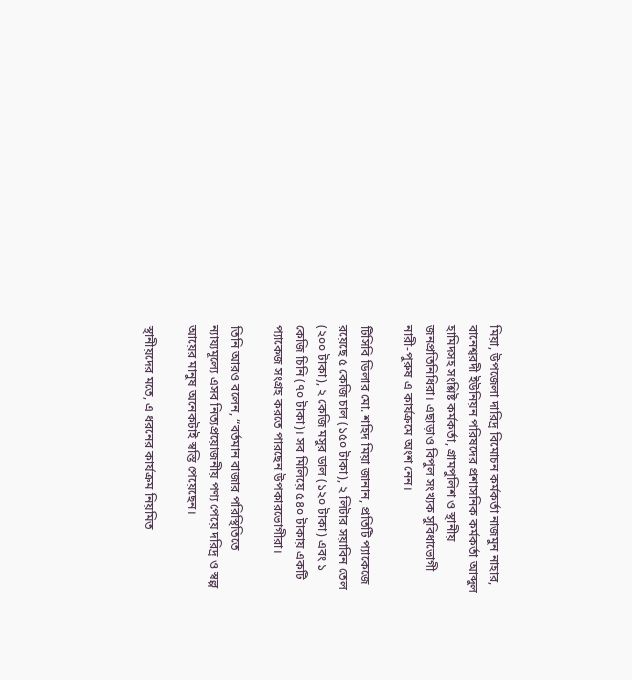মিয়া, উপজেলা দারিদ্র বিমোচন কর্মকর্তা নাজমুন নাহার, বানেশ্বরদী ইউনিয়ন পরিষদের প্রশাসনিক কর্মকর্তা আব্দুল হামিদসহ সংশ্লিষ্ট কর্মকর্তা, গ্রামপুলিশ ও স্থানীয় জনপ্রতিনিধিরা। এছাড়াও বিপুল সংখ্যক সুবিধাভোগী নারী-পুরুষ এ কার্যক্রমে অংশ নেন।

টিসিবি ডিলার মো. শহিদ মিয়া জানান, প্রতিটি প্যাকেজে রয়েছে ৫ কেজি চাল (১৫০ টাকা), ২ লিটার সয়াবিন তেল (২০০ টাকা), ২ কেজি মসুর ডাল (১২০ টাকা) এবং ১ কেজি চিনি (৭০ টাকা)। সব মিলিয়ে ৫৪০ টাকায় একটি প্যাকেজ সংগ্রহ করতে পারছেন উপকারভোগীরা।

তিনি আরও বলেন, “বর্তমান বাজার পরিস্থিতিতে ন্যায্যমূল্যে এসব নিত্যপ্রয়োজনীয় পণ্য পেয়ে দরিদ্র ও স্বল্প আয়ের মানুষ অনেকটাই স্বস্তি পেয়েছেন।

স্থানীয়দের মতে, এ ধরনের কার্যক্রম নিয়মিত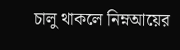চালু থাকলে নিম্নআয়ের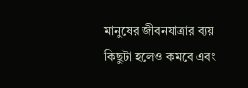মানুষের জীবনযাত্রার ব্যয় কিছুটা হলেও কমবে এবং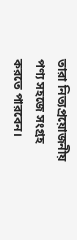তারা নিত্যপ্রয়োজনীয় পণ্য সহজে সংগ্রহ করতে পারবেন।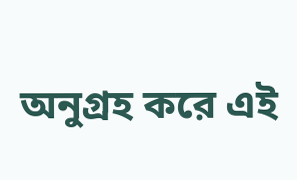অনুগ্রহ করে এই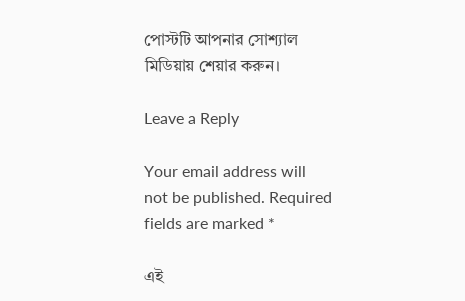পোস্টটি আপনার সোশ্যাল মিডিয়ায় শেয়ার করুন।

Leave a Reply

Your email address will not be published. Required fields are marked *

এই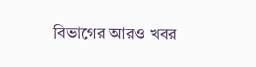বিভাগের আরও খবর